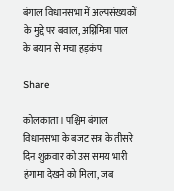बंगाल विधानसभा में अल्पसंख्यकों के मुद्दे पर बवाल, अग्निमित्रा पाल के बयान से मचा हड़कंप

Share

कोलकाता। पश्चिम बंगाल विधानसभा के बजट सत्र के तीसरे दिन शुक्रवार को उस समय भारी हंगामा देखने को मिला, जब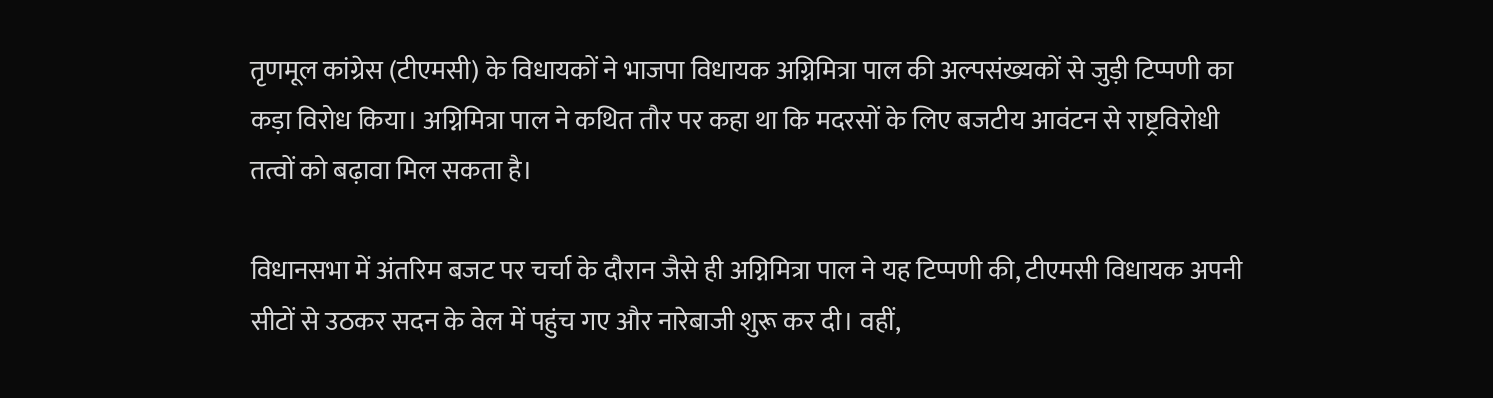तृणमूल कांग्रेस (टीएमसी) के विधायकों ने भाजपा विधायक अग्निमित्रा पाल की अल्पसंख्यकों से जुड़ी टिप्पणी का कड़ा विरोध किया। अग्निमित्रा पाल ने कथित तौर पर कहा था कि मदरसों के लिए बजटीय आवंटन से राष्ट्रविरोधी तत्वों को बढ़ावा मिल सकता है।

विधानसभा में अंतरिम बजट पर चर्चा के दौरान जैसे ही अग्निमित्रा पाल ने यह टिप्पणी की, टीएमसी विधायक अपनी सीटों से उठकर सदन के वेल में पहुंच गए और नारेबाजी शुरू कर दी। वहीं,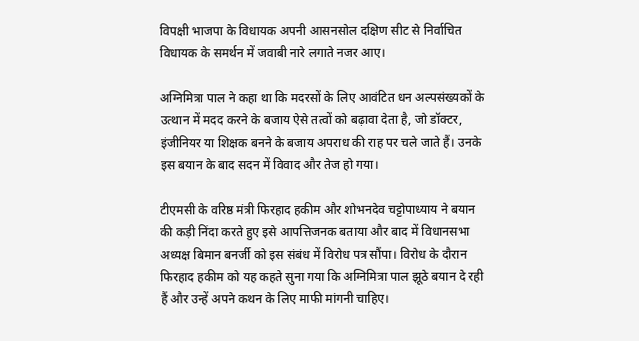विपक्षी भाजपा के विधायक अपनी आसनसोल दक्षिण सीट से निर्वाचित विधायक के समर्थन में जवाबी नारे लगाते नजर आए।

अग्निमित्रा पाल ने कहा था कि मदरसों के लिए आवंटित धन अल्पसंख्यकों के उत्थान में मदद करने के बजाय ऐसे तत्वों को बढ़ावा देता है, जो डॉक्टर, इंजीनियर या शिक्षक बनने के बजाय अपराध की राह पर चले जाते हैं। उनके इस बयान के बाद सदन में विवाद और तेज हो गया।

टीएमसी के वरिष्ठ मंत्री फिरहाद हकीम और शोभनदेव चट्टोपाध्याय ने बयान की कड़ी निंदा करते हुए इसे आपत्तिजनक बताया और बाद में विधानसभा अध्यक्ष बिमान बनर्जी को इस संबंध में विरोध पत्र सौंपा। विरोध के दौरान फिरहाद हकीम को यह कहते सुना गया कि अग्निमित्रा पाल झूठे बयान दे रही हैं और उन्हें अपने कथन के लिए माफी मांगनी चाहिए।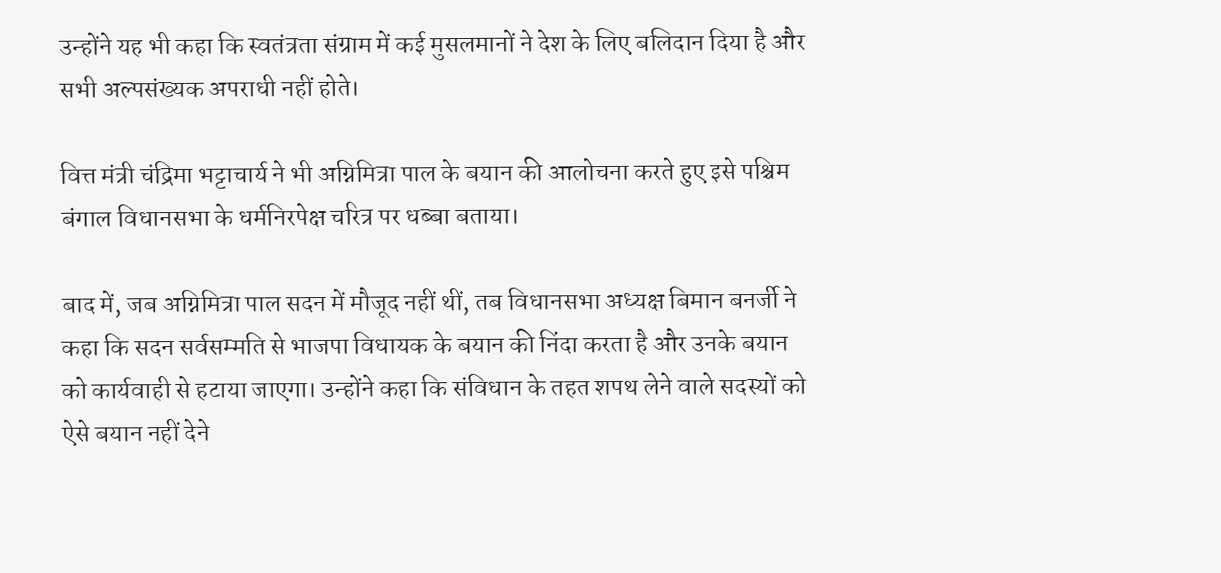उन्होंने यह भी कहा कि स्वतंत्रता संग्राम में कई मुसलमानों ने देश के लिए बलिदान दिया है और सभी अल्पसंख्यक अपराधी नहीं होते।

वित्त मंत्री चंद्रिमा भट्टाचार्य ने भी अग्निमित्रा पाल के बयान की आलोचना करते हुए इसे पश्चिम बंगाल विधानसभा के धर्मनिरपेक्ष चरित्र पर धब्बा बताया।

बाद में, जब अग्निमित्रा पाल सदन में मौजूद नहीं थीं, तब विधानसभा अध्यक्ष बिमान बनर्जी ने कहा कि सदन सर्वसम्मति से भाजपा विधायक के बयान की निंदा करता है और उनके बयान को कार्यवाही से हटाया जाएगा। उन्होंने कहा कि संविधान के तहत शपथ लेने वाले सदस्यों को ऐसे बयान नहीं देने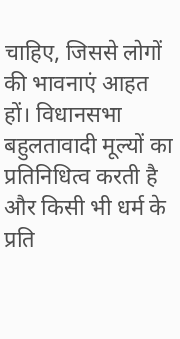चाहिए, जिससे लोगों की भावनाएं आहत हों। विधानसभा बहुलतावादी मूल्यों का प्रतिनिधित्व करती है और किसी भी धर्म के प्रति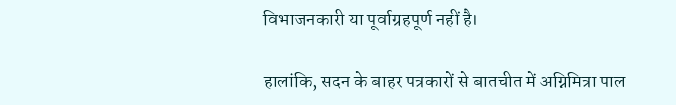विभाजनकारी या पूर्वाग्रहपूर्ण नहीं है।

हालांकि, सदन के बाहर पत्रकारों से बातचीत में अग्निमित्रा पाल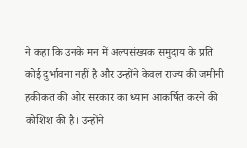ने कहा कि उनके मन में अल्पसंख्यक समुदाय के प्रति कोई दुर्भावना नहीं है और उन्होंने केवल राज्य की जमीनी हकीकत की ओर सरकार का ध्यान आकर्षित करने की कोशिश की है। उन्होंने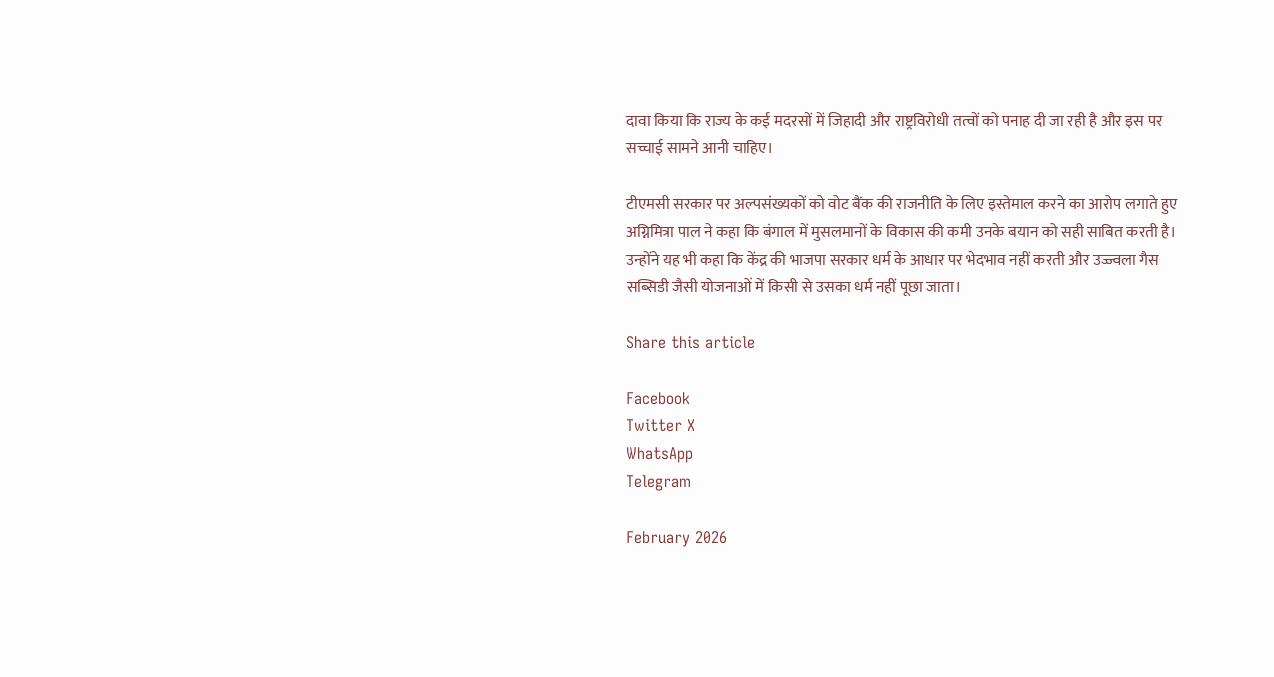दावा किया कि राज्य के कई मदरसों में जिहादी और राष्ट्रविरोधी तत्वों को पनाह दी जा रही है और इस पर सच्चाई सामने आनी चाहिए।

टीएमसी सरकार पर अल्पसंख्यकों को वोट बैंक की राजनीति के लिए इस्तेमाल करने का आरोप लगाते हुए अग्निमित्रा पाल ने कहा कि बंगाल में मुसलमानों के विकास की कमी उनके बयान को सही साबित करती है। उन्होंने यह भी कहा कि केंद्र की भाजपा सरकार धर्म के आधार पर भेदभाव नहीं करती और उज्ज्वला गैस सब्सिडी जैसी योजनाओं में किसी से उसका धर्म नहीं पूछा जाता।

Share this article

Facebook
Twitter X
WhatsApp
Telegram

February 2026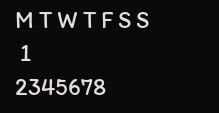M T W T F S S
 1
2345678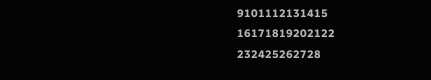9101112131415
16171819202122
232425262728